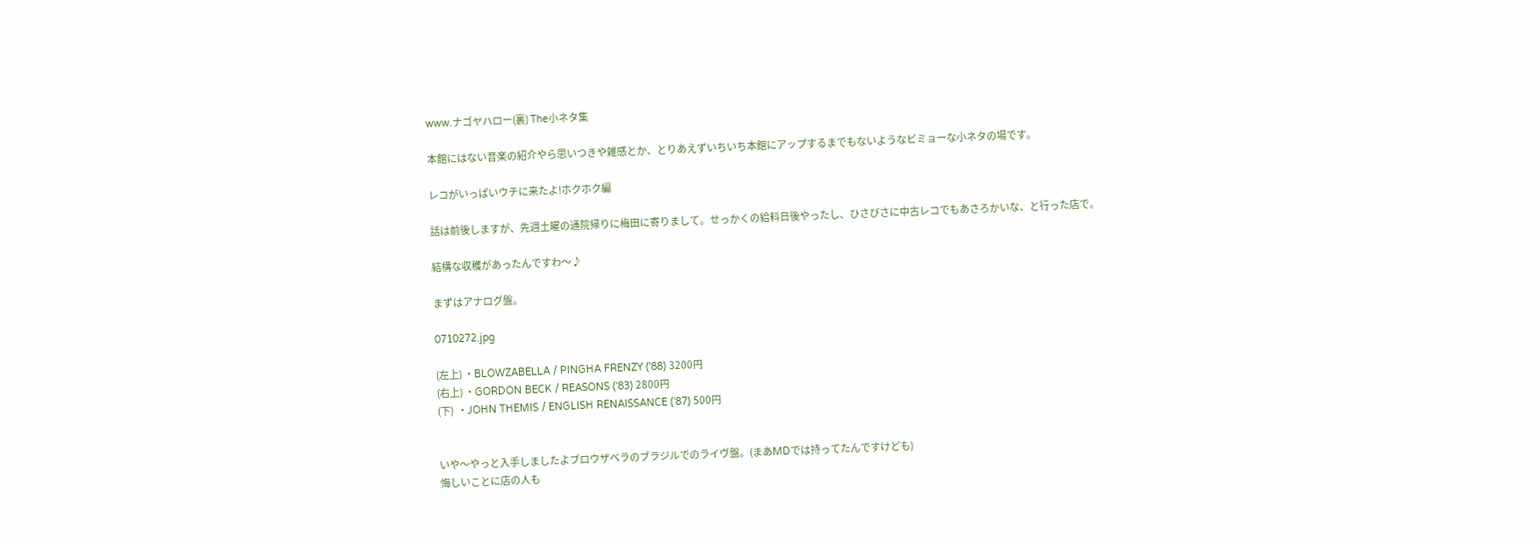www.ナゴヤハロー(裏) The小ネタ集

本館にはない音楽の紹介やら思いつきや雑感とか、とりあえずいちいち本館にアップするまでもないようなビミョーな小ネタの場です。

レコがいっぱいウチに来たよ!ホクホク編

話は前後しますが、先週土曜の通院帰りに梅田に寄りまして。せっかくの給料日後やったし、ひさびさに中古レコでもあさろかいな、と行った店で。

結構な収穫があったんですわ〜♪

まずはアナログ盤。

0710272.jpg

(左上) ・BLOWZABELLA / PINGHA FRENZY ('88) 3200円
(右上) ・GORDON BECK / REASONS ('83) 2800円
(下)  ・JOHN THEMIS / ENGLISH RENAISSANCE ('87) 500円


いや〜やっと入手しましたよブロウザベラのブラジルでのライヴ盤。(まあMDでは持ってたんですけども)
悔しいことに店の人も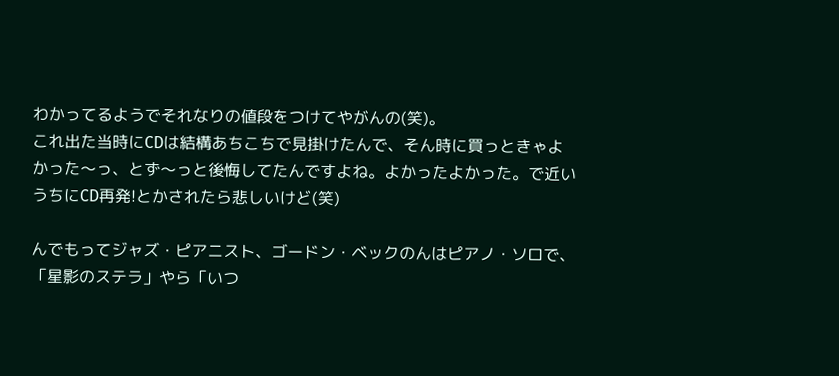わかってるようでそれなりの値段をつけてやがんの(笑)。
これ出た当時にCDは結構あちこちで見掛けたんで、そん時に買っときゃよかった〜っ、とず〜っと後悔してたんですよね。よかったよかった。で近いうちにCD再発!とかされたら悲しいけど(笑)

んでもってジャズ・ピアニスト、ゴードン・ベックのんはピアノ・ソロで、「星影のステラ」やら「いつ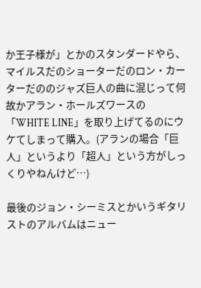か王子様が」とかのスタンダードやら、マイルスだのショーターだのロン・カーターだののジャズ巨人の曲に混じって何故かアラン・ホールズワースの「WHITE LINE」を取り上げてるのにウケてしまって購入。(アランの場合「巨人」というより「超人」という方がしっくりやねんけど…)

最後のジョン・シーミスとかいうギタリストのアルバムはニュー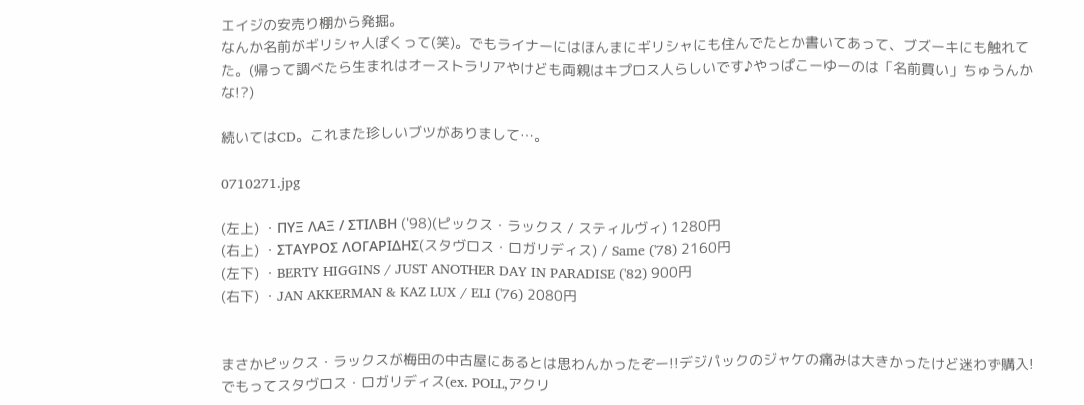エイジの安売り棚から発掘。
なんか名前がギリシャ人ぽくって(笑)。でもライナーにはほんまにギリシャにも住んでたとか書いてあって、ブズーキにも触れてた。(帰って調べたら生まれはオーストラリアやけども両親はキプロス人らしいです♪やっぱこーゆーのは「名前買い」ちゅうんかな!?)

続いてはCD。これまた珍しいブツがありまして…。

0710271.jpg

(左上) ・ΠΥΞ ΛΑΞ / ΣΤΙΛΒΗ ('98)(ピックス・ラックス / スティルヴィ) 1280円
(右上) ・ΣΤΑΥΡΟΣ ΛΟΓΑΡΙΔΗΣ(スタヴロス・ロガリディス) / Same ('78) 2160円
(左下) ・BERTY HIGGINS / JUST ANOTHER DAY IN PARADISE ('82) 900円
(右下) ・JAN AKKERMAN & KAZ LUX / ELI ('76) 2080円


まさかピックス・ラックスが梅田の中古屋にあるとは思わんかったぞー!!デジパックのジャケの痛みは大きかったけど迷わず購入!
でもってスタヴロス・ロガリディス(ex. POLL,アクリ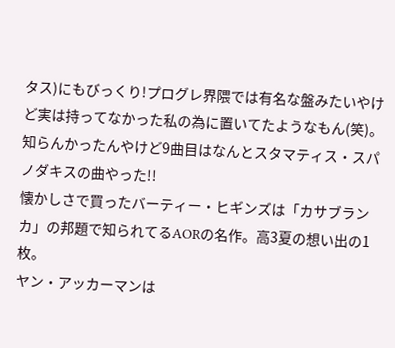タス)にもびっくり!プログレ界隈では有名な盤みたいやけど実は持ってなかった私の為に置いてたようなもん(笑)。知らんかったんやけど9曲目はなんとスタマティス・スパノダキスの曲やった!!
懐かしさで買ったバーティー・ヒギンズは「カサブランカ」の邦題で知られてるAORの名作。高3夏の想い出の1枚。
ヤン・アッカーマンは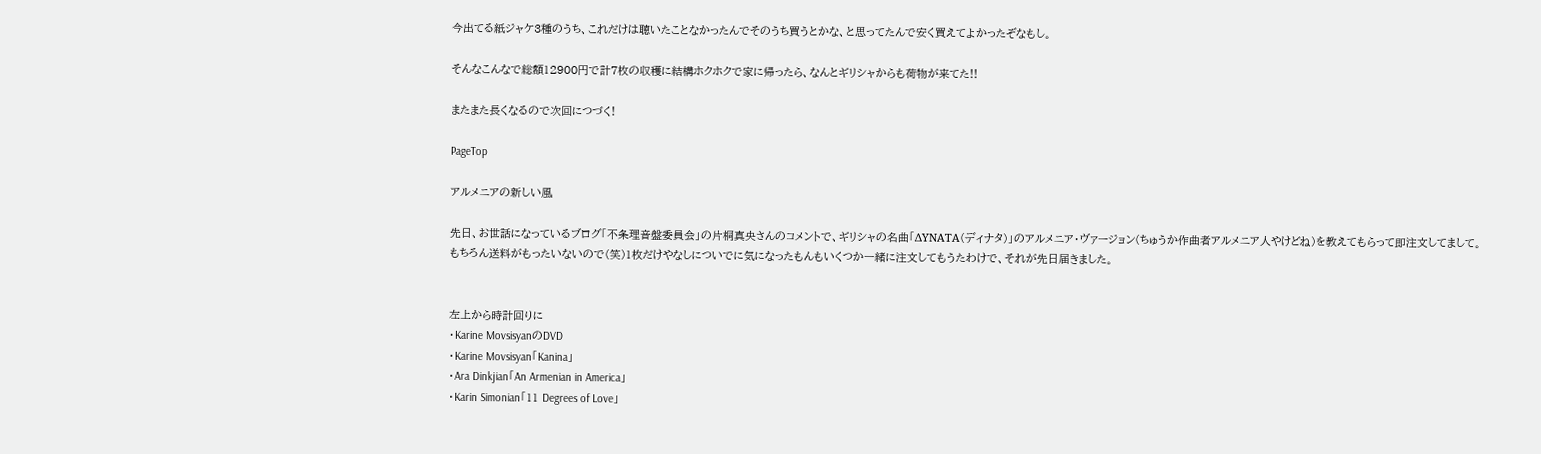今出てる紙ジャケ3種のうち、これだけは聴いたことなかったんでそのうち買うとかな、と思ってたんで安く買えてよかったぞなもし。

そんなこんなで総額12900円で計7枚の収穫に結構ホクホクで家に帰ったら、なんとギリシャからも荷物が来てた!!

またまた長くなるので次回につづく!

PageTop

アルメニアの新しい風

先日、お世話になっているブログ「不条理音盤委員会」の片桐真央さんのコメントで、ギリシャの名曲「ΔΥΝΑΤΑ(ディナタ)」のアルメニア・ヴァージョン(ちゅうか作曲者アルメニア人やけどね)を教えてもらって即注文してまして。
もちろん送料がもったいないので(笑)1枚だけやなしについでに気になったもんもいくつか一緒に注文してもうたわけで、それが先日届きました。


左上から時計回りに
・Karine MovsisyanのDVD
・Karine Movsisyan「Kanina」
・Ara Dinkjian「An Armenian in America」
・Karin Simonian「11 Degrees of Love」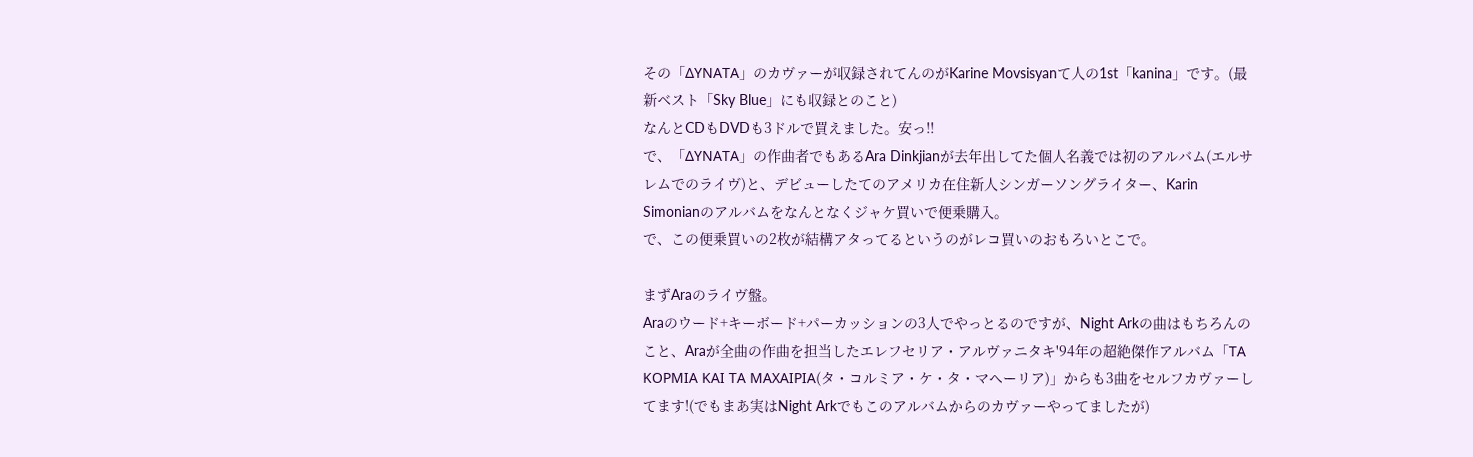その「ΔΥΝΑΤΑ」のカヴァーが収録されてんのがKarine Movsisyanて人の1st「kanina」です。(最新ベスト「Sky Blue」にも収録とのこと)
なんとCDもDVDも3ドルで買えました。安っ!!
で、「ΔΥΝΑΤΑ」の作曲者でもあるAra Dinkjianが去年出してた個人名義では初のアルバム(エルサレムでのライヴ)と、デビューしたてのアメリカ在住新人シンガーソングライター、Karin Simonianのアルバムをなんとなくジャケ買いで便乗購入。
で、この便乗買いの2枚が結構アタってるというのがレコ買いのおもろいとこで。

まずAraのライヴ盤。
Araのウード+キーボード+パーカッションの3人でやっとるのですが、Night Arkの曲はもちろんのこと、Araが全曲の作曲を担当したエレフセリア・アルヴァニタキ'94年の超絶傑作アルバム「ΤΑ ΚΟΡΜΙΑ ΚΑΙ ΤΑ ΜΑΧΑΙΡΙΑ(タ・コルミア・ケ・タ・マヘーリア)」からも3曲をセルフカヴァーしてます!(でもまあ実はNight Arkでもこのアルバムからのカヴァーやってましたが)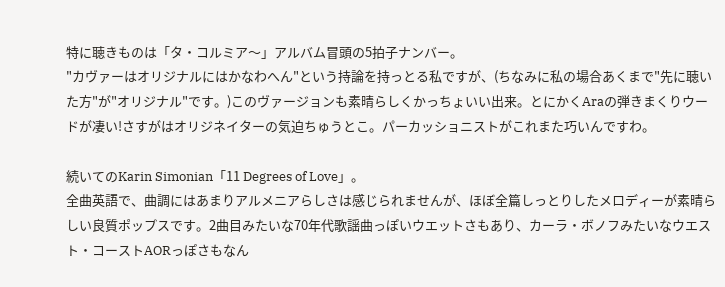特に聴きものは「タ・コルミア〜」アルバム冒頭の5拍子ナンバー。
"カヴァーはオリジナルにはかなわへん"という持論を持っとる私ですが、(ちなみに私の場合あくまで"先に聴いた方"が"オリジナル"です。)このヴァージョンも素晴らしくかっちょいい出来。とにかくAraの弾きまくりウードが凄い!さすがはオリジネイターの気迫ちゅうとこ。パーカッショニストがこれまた巧いんですわ。

続いてのKarin Simonian「11 Degrees of Love」。
全曲英語で、曲調にはあまりアルメニアらしさは感じられませんが、ほぼ全篇しっとりしたメロディーが素晴らしい良質ポップスです。2曲目みたいな70年代歌謡曲っぽいウエットさもあり、カーラ・ボノフみたいなウエスト・コーストAORっぽさもなん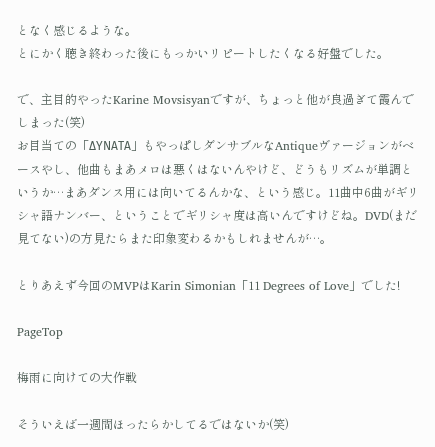となく感じるような。
とにかく聴き終わった後にもっかいリピートしたくなる好盤でした。

で、主目的やったKarine Movsisyanですが、ちょっと他が良過ぎて霞んでしまった(笑)
お目当ての「ΔΥΝΑΤΑ」もやっぱしダンサブルなAntiqueヴァージョンがベースやし、他曲もまあメロは悪くはないんやけど、どうもリズムが単調というか…まあダンス用には向いてるんかな、という感じ。11曲中6曲がギリシャ語ナンバー、ということでギリシャ度は高いんですけどね。DVD(まだ見てない)の方見たらまた印象変わるかもしれませんが…。

とりあえず今回のMVPはKarin Simonian「11 Degrees of Love」でした!

PageTop

梅雨に向けての大作戦

そういえば一週間ほったらかしてるではないか(笑)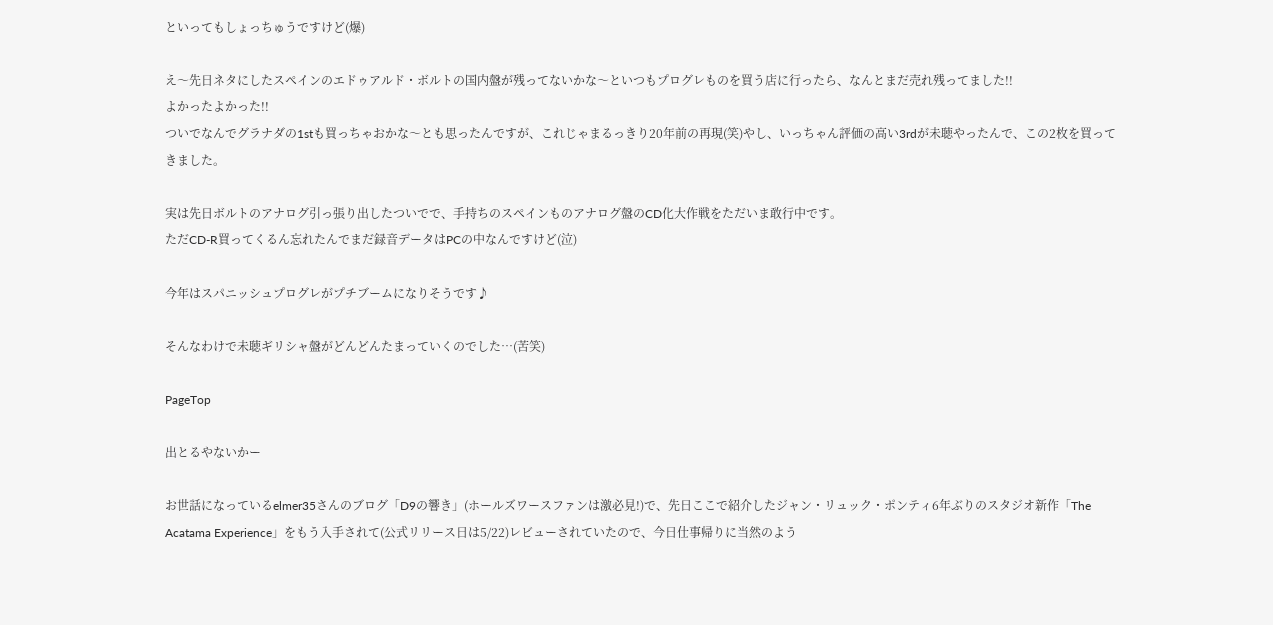といってもしょっちゅうですけど(爆)

え〜先日ネタにしたスペインのエドゥアルド・ボルトの国内盤が残ってないかな〜といつもプログレものを買う店に行ったら、なんとまだ売れ残ってました!!
よかったよかった!!
ついでなんでグラナダの1stも買っちゃおかな〜とも思ったんですが、これじゃまるっきり20年前の再現(笑)やし、いっちゃん評価の高い3rdが未聴やったんで、この2枚を買ってきました。

実は先日ボルトのアナログ引っ張り出したついでで、手持ちのスペインものアナログ盤のCD化大作戦をただいま敢行中です。
ただCD-R買ってくるん忘れたんでまだ録音データはPCの中なんですけど(泣)

今年はスパニッシュプログレがプチブームになりそうです♪

そんなわけで未聴ギリシャ盤がどんどんたまっていくのでした…(苦笑)

PageTop

出とるやないかー

お世話になっているelmer35さんのブログ「D9の響き」(ホールズワースファンは激必見!)で、先日ここで紹介したジャン・リュック・ポンティ6年ぶりのスタジオ新作「The Acatama Experience」をもう入手されて(公式リリース日は5/22)レビューされていたので、今日仕事帰りに当然のよう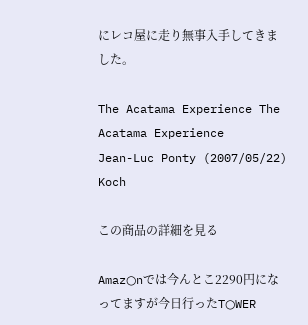にレコ屋に走り無事入手してきました。

The Acatama Experience The Acatama Experience
Jean-Luc Ponty (2007/05/22)
Koch

この商品の詳細を見る

Amaz○nでは今んとこ2290円になってますが今日行ったT○WER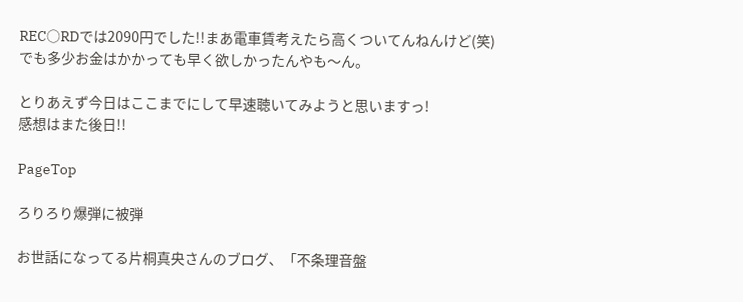REC○RDでは2090円でした!!まあ電車賃考えたら高くついてんねんけど(笑)
でも多少お金はかかっても早く欲しかったんやも〜ん。

とりあえず今日はここまでにして早速聴いてみようと思いますっ!
感想はまた後日!!

PageTop

ろりろり爆弾に被弾

お世話になってる片桐真央さんのブログ、「不条理音盤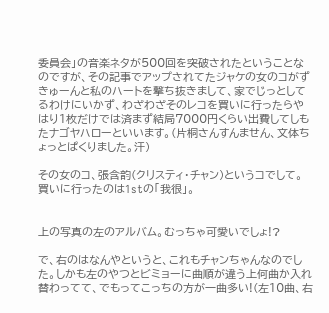委員会」の音楽ネタが500回を突破されたということなのですが、その記事でアップされてたジャケの女のコがずきゅーんと私のハートを撃ち抜きまして、家でじっとしてるわけにいかず、わざわざそのレコを買いに行ったらやはり1枚だけでは済まず結局7000円くらい出費してしもたナゴヤハローといいます。(片桐さんすんません、文体ちょっとぱくりました。汗)

その女のコ、張含韵(クリスティ・チャン)というコでして。
買いに行ったのは1stの「我很」。


上の写真の左のアルバム。むっちゃ可愛いでしょ!?

で、右のはなんやというと、これもチャンちゃんなのでした。しかも左のやつとビミョーに曲順が違う上何曲か入れ替わってて、でもってこっちの方が一曲多い!(左10曲、右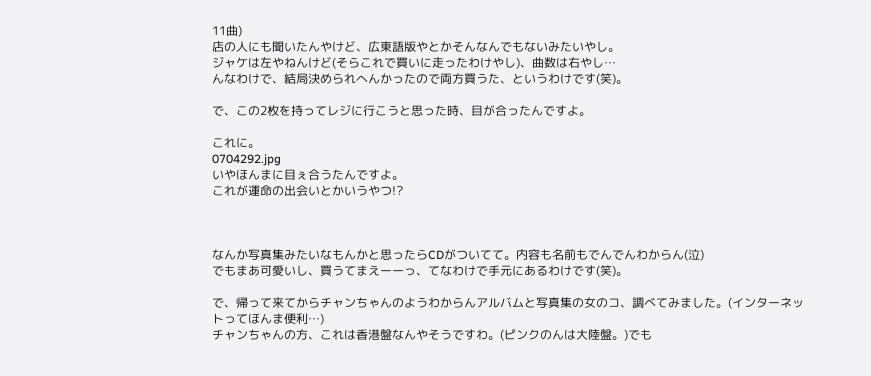11曲)
店の人にも聞いたんやけど、広東語版やとかそんなんでもないみたいやし。
ジャケは左やねんけど(そらこれで買いに走ったわけやし)、曲数は右やし…
んなわけで、結局決められへんかったので両方買うた、というわけです(笑)。

で、この2枚を持ってレジに行こうと思った時、目が合ったんですよ。

これに。
0704292.jpg
いやほんまに目ぇ合うたんですよ。
これが運命の出会いとかいうやつ!?



なんか写真集みたいなもんかと思ったらCDがついてて。内容も名前もでんでんわからん(泣)
でもまあ可愛いし、買うてまえーーっ、てなわけで手元にあるわけです(笑)。

で、帰って来てからチャンちゃんのようわからんアルバムと写真集の女のコ、調べてみました。(インターネットってほんま便利…)
チャンちゃんの方、これは香港盤なんやそうですわ。(ピンクのんは大陸盤。)でも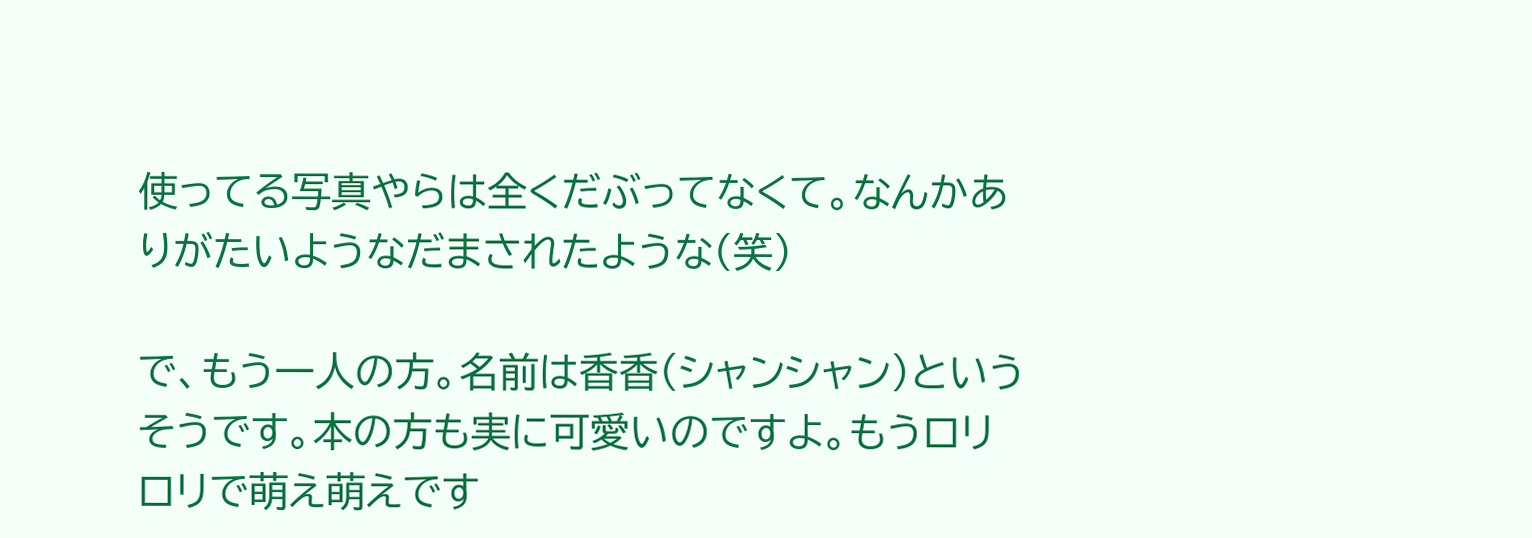使ってる写真やらは全くだぶってなくて。なんかありがたいようなだまされたような(笑)

で、もう一人の方。名前は香香(シャンシャン)というそうです。本の方も実に可愛いのですよ。もうロリロリで萌え萌えです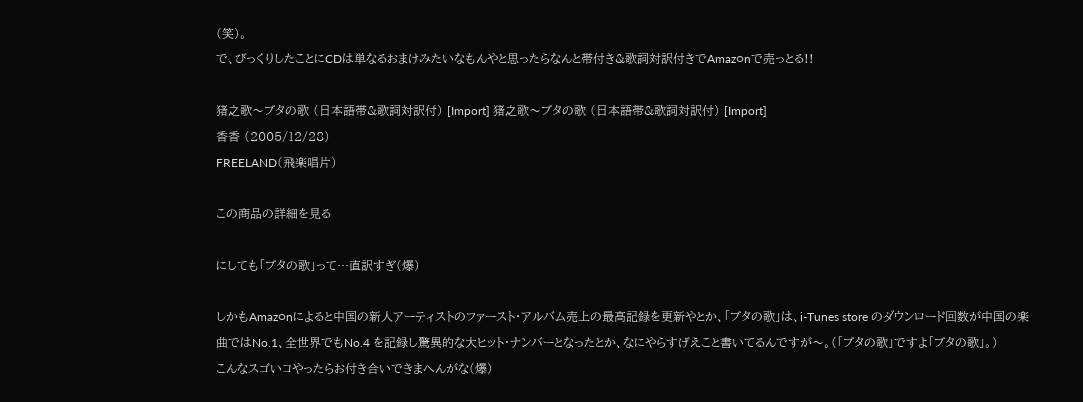(笑)。
で、びっくりしたことにCDは単なるおまけみたいなもんやと思ったらなんと帯付き&歌詞対訳付きでAmaz○nで売っとる!!

猪之歌〜ブタの歌 (日本語帯&歌詞対訳付) [Import] 猪之歌〜ブタの歌 (日本語帯&歌詞対訳付) [Import]
香香 (2005/12/28)
FREELAND(飛楽唱片)

この商品の詳細を見る

にしても「ブタの歌」って…直訳すぎ(爆)

しかもAmaz○nによると中国の新人アーティストのファースト・アルバム売上の最高記録を更新やとか、「ブタの歌」は、i-Tunes store のダウンロード回数が中国の楽曲ではNo.1、全世界でもNo.4 を記録し驚異的な大ヒット・ナンバーとなったとか、なにやらすげえこと書いてるんですが〜。(「ブタの歌」ですよ「ブタの歌」。)
こんなスゴいコやったらお付き合いできまへんがな(爆)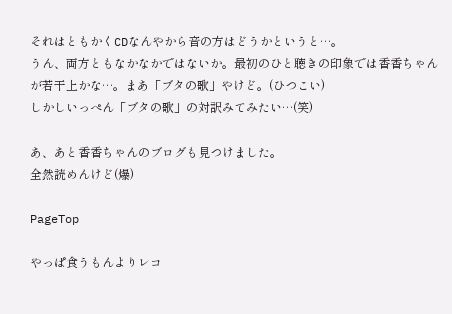それはともかくCDなんやから音の方はどうかというと…。
うん、両方ともなかなかではないか。最初のひと聴きの印象では香香ちゃんが若干上かな…。まあ「ブタの歌」やけど。(ひつこい)
しかしいっぺん「ブタの歌」の対訳みてみたい…(笑)

あ、あと香香ちゃんのブログも見つけました。
全然読めんけど(爆)

PageTop

やっぱ食うもんよりレコ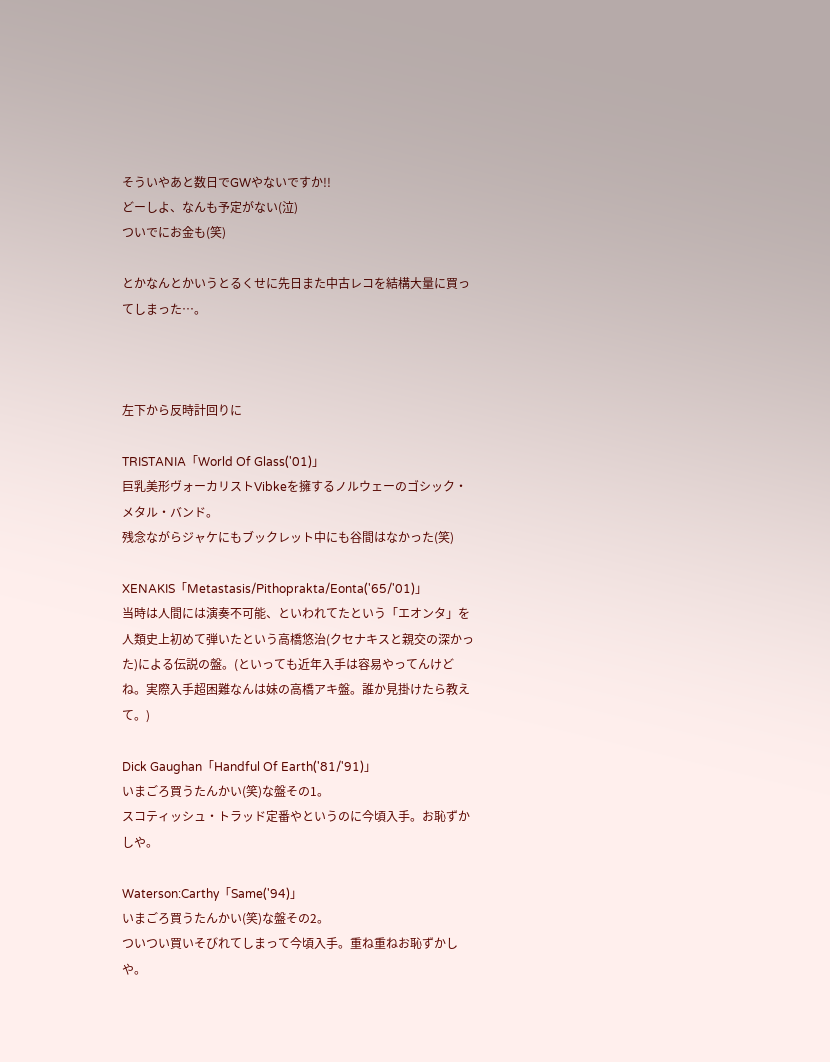そういやあと数日でGWやないですか!!
どーしよ、なんも予定がない(泣)
ついでにお金も(笑)

とかなんとかいうとるくせに先日また中古レコを結構大量に買ってしまった…。



左下から反時計回りに

TRISTANIA「World Of Glass('01)」
巨乳美形ヴォーカリストVibkeを擁するノルウェーのゴシック・メタル・バンド。
残念ながらジャケにもブックレット中にも谷間はなかった(笑)

XENAKIS「Metastasis/Pithoprakta/Eonta('65/'01)」
当時は人間には演奏不可能、といわれてたという「エオンタ」を人類史上初めて弾いたという高橋悠治(クセナキスと親交の深かった)による伝説の盤。(といっても近年入手は容易やってんけどね。実際入手超困難なんは妹の高橋アキ盤。誰か見掛けたら教えて。)

Dick Gaughan「Handful Of Earth('81/'91)」
いまごろ買うたんかい(笑)な盤その1。
スコティッシュ・トラッド定番やというのに今頃入手。お恥ずかしや。

Waterson:Carthy「Same('94)」
いまごろ買うたんかい(笑)な盤その2。
ついつい買いそびれてしまって今頃入手。重ね重ねお恥ずかしや。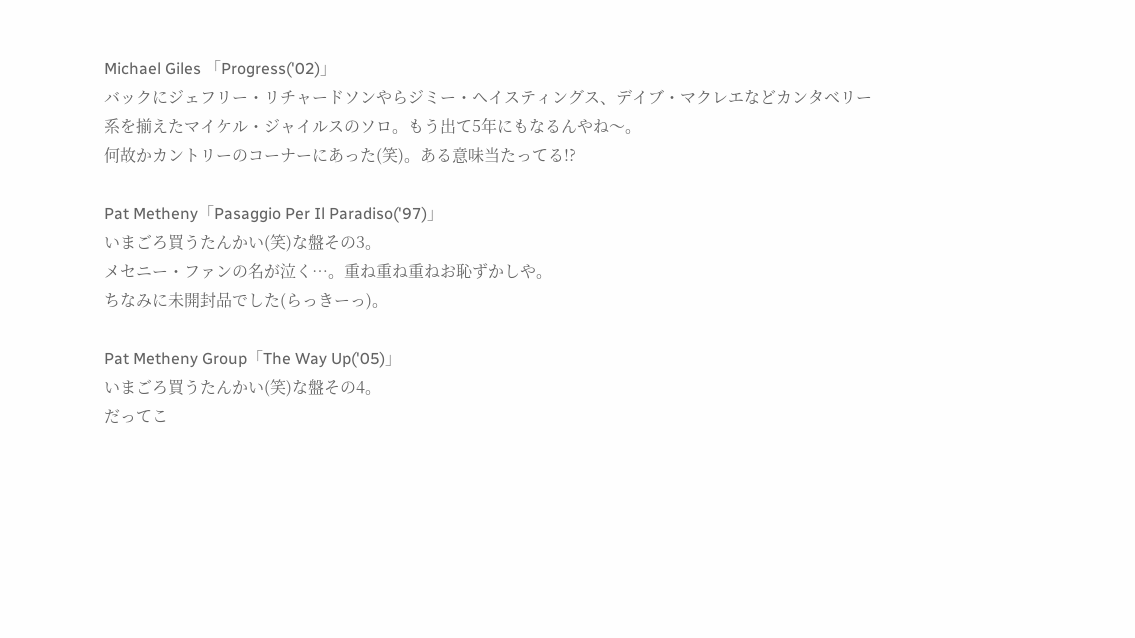Michael Giles 「Progress('02)」
バックにジェフリー・リチャードソンやらジミー・ヘイスティングス、デイブ・マクレエなどカンタベリー系を揃えたマイケル・ジャイルスのソロ。もう出て5年にもなるんやね〜。
何故かカントリーのコーナーにあった(笑)。ある意味当たってる!?

Pat Metheny「Pasaggio Per Il Paradiso('97)」
いまごろ買うたんかい(笑)な盤その3。
メセニー・ファンの名が泣く…。重ね重ね重ねお恥ずかしや。
ちなみに未開封品でした(らっきーっ)。

Pat Metheny Group「The Way Up('05)」
いまごろ買うたんかい(笑)な盤その4。
だってこ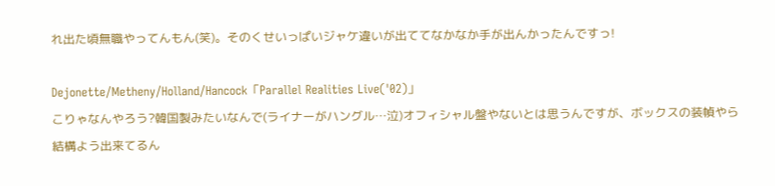れ出た頃無職やってんもん(笑)。そのくせいっぱいジャケ違いが出ててなかなか手が出んかったんですっ!

Dejonette/Metheny/Holland/Hancock「Parallel Realities Live('02)」
こりゃなんやろう?韓国製みたいなんで(ライナーがハングル…泣)オフィシャル盤やないとは思うんですが、ボックスの装幀やら結構よう出来てるん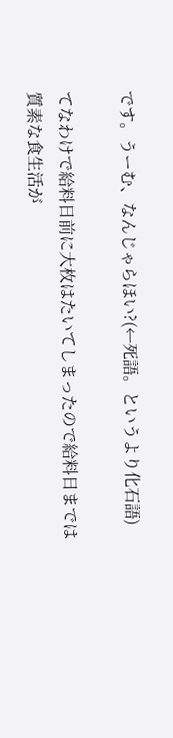です。うーむ、なんじゃらほい?(←死語。というより化石語)

てなわけで給料日前に大枚はたいてしまったので給料日までは質素な食生活が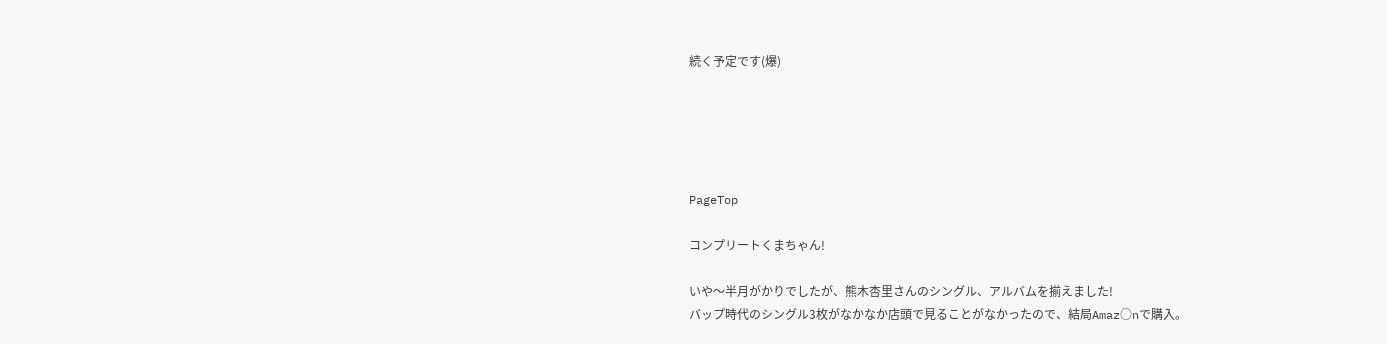続く予定です(爆)





PageTop

コンプリートくまちゃん!

いや〜半月がかりでしたが、熊木杏里さんのシングル、アルバムを揃えました!
バップ時代のシングル3枚がなかなか店頭で見ることがなかったので、結局Amaz○nで購入。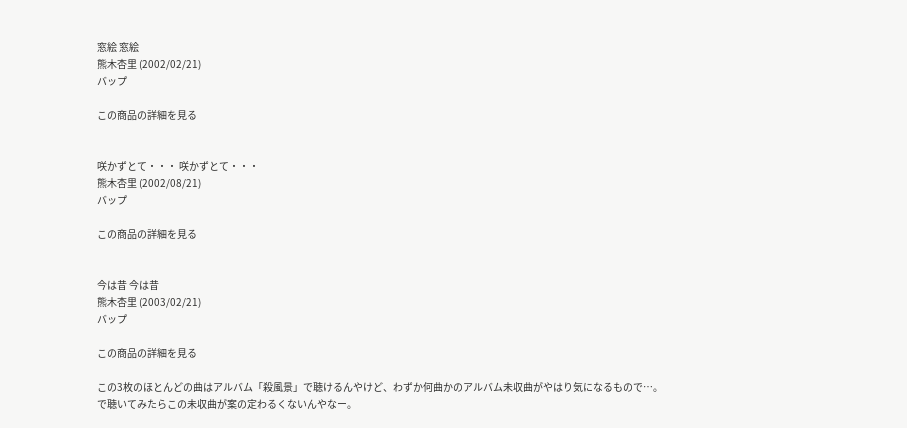窓絵 窓絵
熊木杏里 (2002/02/21)
バップ

この商品の詳細を見る


咲かずとて・・・ 咲かずとて・・・
熊木杏里 (2002/08/21)
バップ

この商品の詳細を見る


今は昔 今は昔
熊木杏里 (2003/02/21)
バップ

この商品の詳細を見る

この3枚のほとんどの曲はアルバム「殺風景」で聴けるんやけど、わずか何曲かのアルバム未収曲がやはり気になるもので…。
で聴いてみたらこの未収曲が案の定わるくないんやなー。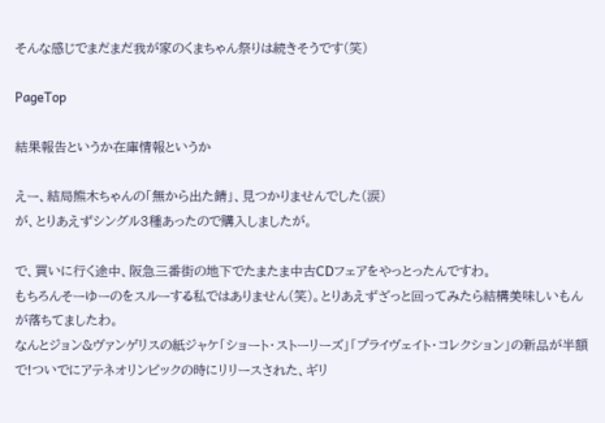そんな感じでまだまだ我が家のくまちゃん祭りは続きそうです(笑)

PageTop

結果報告というか在庫情報というか

えー、結局熊木ちゃんの「無から出た錆」、見つかりませんでした(涙)
が、とりあえずシングル3種あったので購入しましたが。

で、買いに行く途中、阪急三番街の地下でたまたま中古CDフェアをやっとったんですわ。
もちろんそーゆーのをスルーする私ではありません(笑)。とりあえずざっと回ってみたら結構美味しいもんが落ちてましたわ。
なんとジョン&ヴァンゲリスの紙ジャケ「ショート・ストーリーズ」「プライヴェイト・コレクション」の新品が半額で!ついでにアテネオリンピックの時にリリースされた、ギリ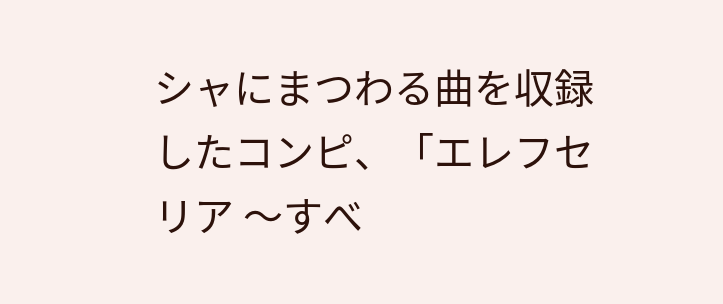シャにまつわる曲を収録したコンピ、「エレフセリア 〜すべ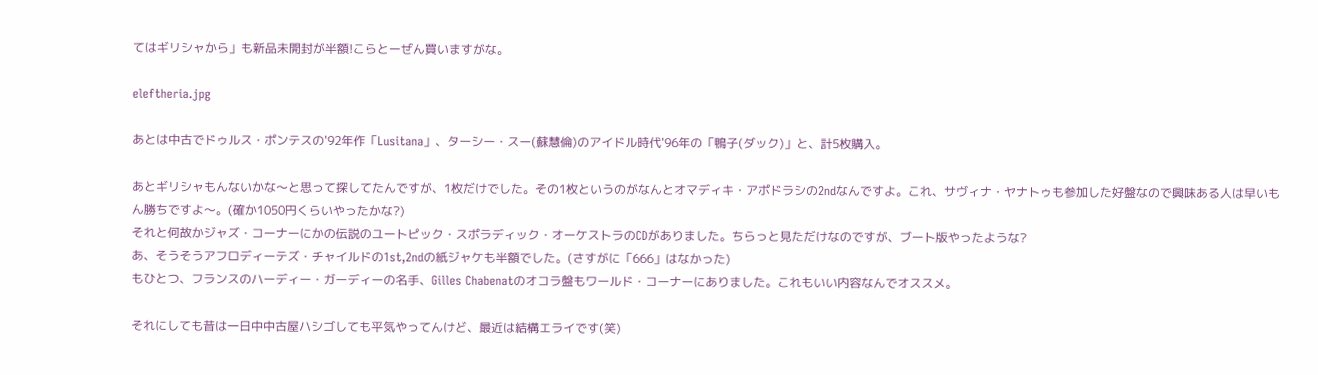てはギリシャから」も新品未開封が半額!こらとーぜん買いますがな。

eleftheria.jpg

あとは中古でドゥルス・ポンテスの'92年作「Lusitana」、ターシー・スー(蘇慧倫)のアイドル時代'96年の「鴨子(ダック)」と、計5枚購入。

あとギリシャもんないかな〜と思って探してたんですが、1枚だけでした。その1枚というのがなんとオマディキ・アポドラシの2ndなんですよ。これ、サヴィナ・ヤナトゥも参加した好盤なので興味ある人は早いもん勝ちですよ〜。(確か1050円くらいやったかな?)
それと何故かジャズ・コーナーにかの伝説のユートピック・スポラディック・オーケストラのCDがありました。ちらっと見ただけなのですが、ブート版やったような?
あ、そうそうアフロディーテズ・チャイルドの1st,2ndの紙ジャケも半額でした。(さすがに「666」はなかった)
もひとつ、フランスのハーディー・ガーディーの名手、Gilles Chabenatのオコラ盤もワールド・コーナーにありました。これもいい内容なんでオススメ。

それにしても昔は一日中中古屋ハシゴしても平気やってんけど、最近は結構エライです(笑)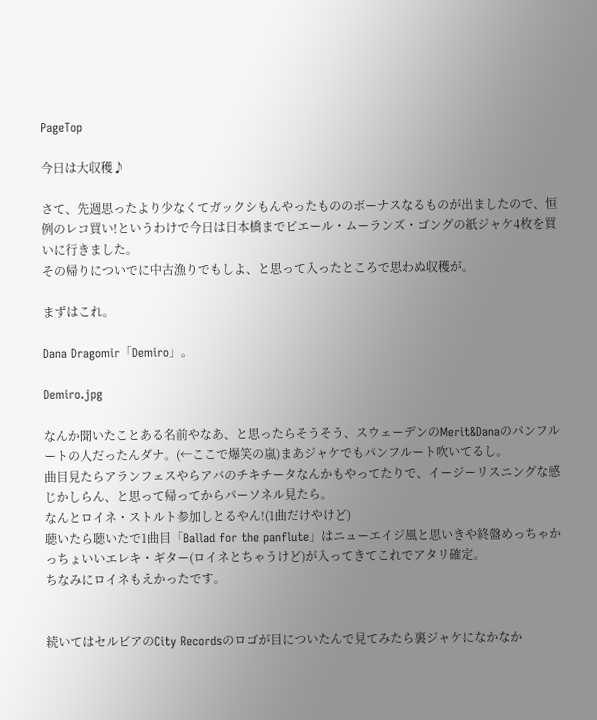PageTop

今日は大収穫♪

さて、先週思ったより少なくてガックシもんやったもののボーナスなるものが出ましたので、恒例のレコ買い!というわけで今日は日本橋までピエール・ムーランズ・ゴングの紙ジャケ4枚を買いに行きました。
その帰りについでに中古漁りでもしよ、と思って入ったところで思わぬ収穫が。

まずはこれ。

Dana Dragomir「Demiro」。

Demiro.jpg

なんか聞いたことある名前やなあ、と思ったらそうそう、スウェーデンのMerit&Danaのパンフルートの人だったんダナ。(←ここで爆笑の嵐)まあジャケでもパンフルート吹いてるし。
曲目見たらアランフェスやらアバのチキチータなんかもやってたりで、イージーリスニングな感じかしらん、と思って帰ってからパーソネル見たら。
なんとロイネ・ストルト参加しとるやん!(1曲だけやけど)
聴いたら聴いたで1曲目「Ballad for the panflute」はニューエイジ風と思いきや終盤めっちゃかっちょいいエレキ・ギター(ロイネとちゃうけど)が入ってきてこれでアタリ確定。
ちなみにロイネもえかったです。


続いてはセルビアのCity Recordsのロゴが目についたんで見てみたら裏ジャケになかなか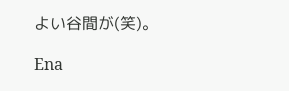よい谷間が(笑)。

Ena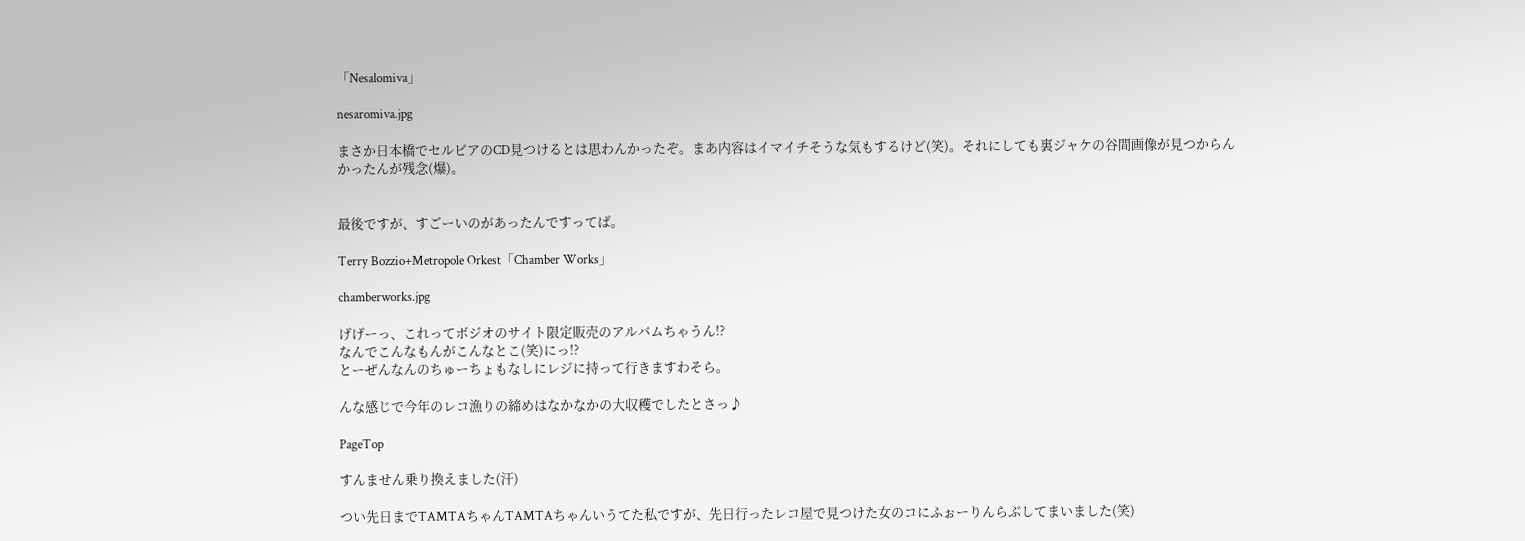「Nesalomiva」

nesaromiva.jpg

まさか日本橋でセルビアのCD見つけるとは思わんかったぞ。まあ内容はイマイチそうな気もするけど(笑)。それにしても裏ジャケの谷間画像が見つからんかったんが残念(爆)。


最後ですが、すごーいのがあったんですってば。

Terry Bozzio+Metropole Orkest「Chamber Works」

chamberworks.jpg

げげーっ、これってボジオのサイト限定販売のアルバムちゃうん!?
なんでこんなもんがこんなとこ(笑)にっ!?
とーぜんなんのちゅーちょもなしにレジに持って行きますわそら。

んな感じで今年のレコ漁りの締めはなかなかの大収穫でしたとさっ♪

PageTop

すんません乗り換えました(汗)

つい先日までTAMTAちゃんTAMTAちゃんいうてた私ですが、先日行ったレコ屋で見つけた女のコにふぉーりんらぶしてまいました(笑)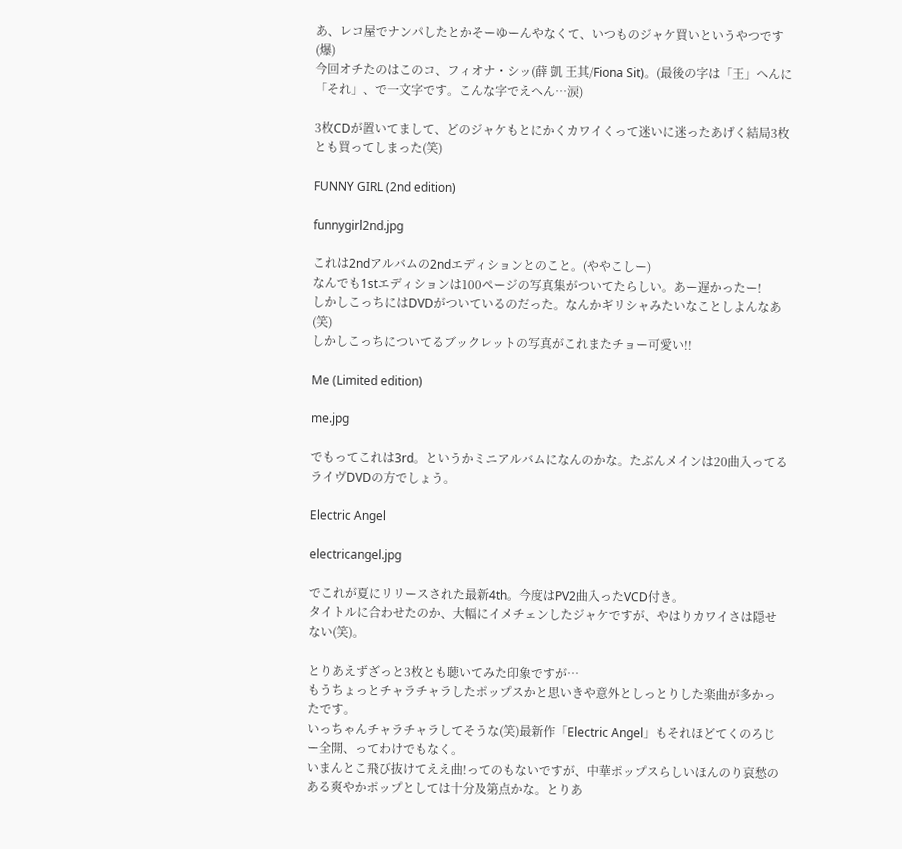あ、レコ屋でナンパしたとかそーゆーんやなくて、いつものジャケ買いというやつです(爆)
今回オチたのはこのコ、フィオナ・シッ(薛 凱 王其/Fiona Sit)。(最後の字は「王」へんに「それ」、で一文字です。こんな字でえへん…涙)

3枚CDが置いてまして、どのジャケもとにかくカワイくって迷いに迷ったあげく結局3枚とも買ってしまった(笑)

FUNNY GIRL (2nd edition)

funnygirl2nd.jpg

これは2ndアルバムの2ndエディションとのこと。(ややこしー)
なんでも1stエディションは100ページの写真集がついてたらしい。あー遅かったー!
しかしこっちにはDVDがついているのだった。なんかギリシャみたいなことしよんなあ(笑)
しかしこっちについてるブックレットの写真がこれまたチョー可愛い!!

Me (Limited edition)

me.jpg

でもってこれは3rd。というかミニアルバムになんのかな。たぶんメインは20曲入ってるライヴDVDの方でしょう。

Electric Angel

electricangel.jpg

でこれが夏にリリースされた最新4th。今度はPV2曲入ったVCD付き。
タイトルに合わせたのか、大幅にイメチェンしたジャケですが、やはりカワイさは隠せない(笑)。

とりあえずざっと3枚とも聴いてみた印象ですが…
もうちょっとチャラチャラしたポップスかと思いきや意外としっとりした楽曲が多かったです。
いっちゃんチャラチャラしてそうな(笑)最新作「Electric Angel」もそれほどてくのろじー全開、ってわけでもなく。
いまんとこ飛び抜けてええ曲!ってのもないですが、中華ポップスらしいほんのり哀愁のある爽やかポップとしては十分及第点かな。とりあ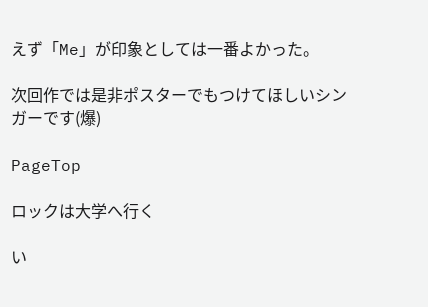えず「Me」が印象としては一番よかった。

次回作では是非ポスターでもつけてほしいシンガーです(爆)

PageTop

ロックは大学へ行く

い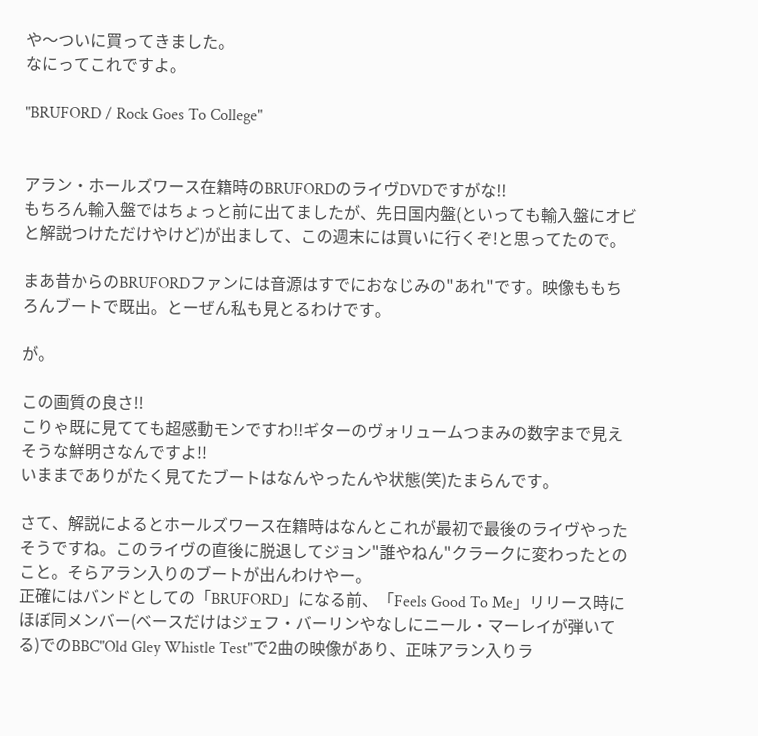や〜ついに買ってきました。
なにってこれですよ。

"BRUFORD / Rock Goes To College"


アラン・ホールズワース在籍時のBRUFORDのライヴDVDですがな!!
もちろん輸入盤ではちょっと前に出てましたが、先日国内盤(といっても輸入盤にオビと解説つけただけやけど)が出まして、この週末には買いに行くぞ!と思ってたので。

まあ昔からのBRUFORDファンには音源はすでにおなじみの"あれ"です。映像ももちろんブートで既出。とーぜん私も見とるわけです。

が。

この画質の良さ!!
こりゃ既に見てても超感動モンですわ!!ギターのヴォリュームつまみの数字まで見えそうな鮮明さなんですよ!!
いままでありがたく見てたブートはなんやったんや状態(笑)たまらんです。

さて、解説によるとホールズワース在籍時はなんとこれが最初で最後のライヴやったそうですね。このライヴの直後に脱退してジョン"誰やねん"クラークに変わったとのこと。そらアラン入りのブートが出んわけやー。
正確にはバンドとしての「BRUFORD」になる前、「Feels Good To Me」リリース時にほぼ同メンバー(ベースだけはジェフ・バーリンやなしにニール・マーレイが弾いてる)でのBBC"Old Gley Whistle Test"で2曲の映像があり、正味アラン入りラ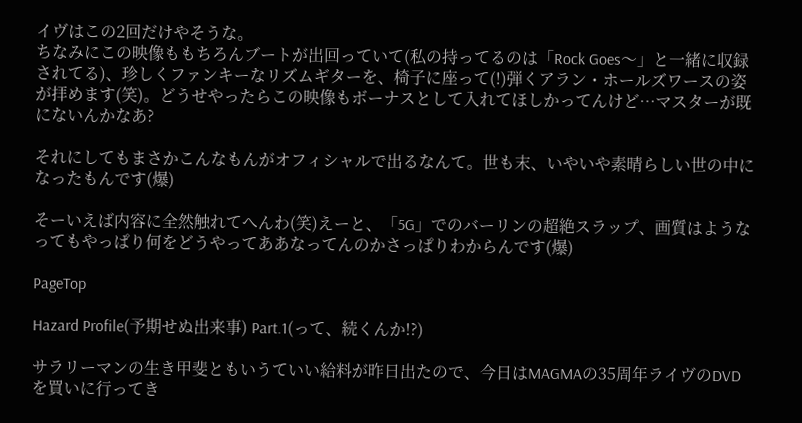イヴはこの2回だけやそうな。
ちなみにこの映像ももちろんブートが出回っていて(私の持ってるのは「Rock Goes〜」と一緒に収録されてる)、珍しくファンキーなリズムギターを、椅子に座って(!)弾くアラン・ホールズワースの姿が拝めます(笑)。どうせやったらこの映像もボーナスとして入れてほしかってんけど…マスターが既にないんかなあ?

それにしてもまさかこんなもんがオフィシャルで出るなんて。世も末、いやいや素晴らしい世の中になったもんです(爆)

そーいえば内容に全然触れてへんわ(笑)えーと、「5G」でのバーリンの超絶スラップ、画質はようなってもやっぱり何をどうやってああなってんのかさっぱりわからんです(爆)

PageTop

Hazard Profile(予期せぬ出来事) Part.1(って、続くんか!?)

サラリーマンの生き甲斐ともいうていい給料が昨日出たので、今日はMAGMAの35周年ライヴのDVDを買いに行ってき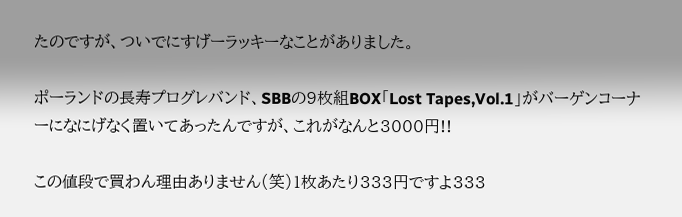たのですが、ついでにすげーラッキーなことがありました。

ポーランドの長寿プログレバンド、SBBの9枚組BOX「Lost Tapes,Vol.1」がバーゲンコーナーになにげなく置いてあったんですが、これがなんと3000円!!

この値段で買わん理由ありません(笑)1枚あたり333円ですよ333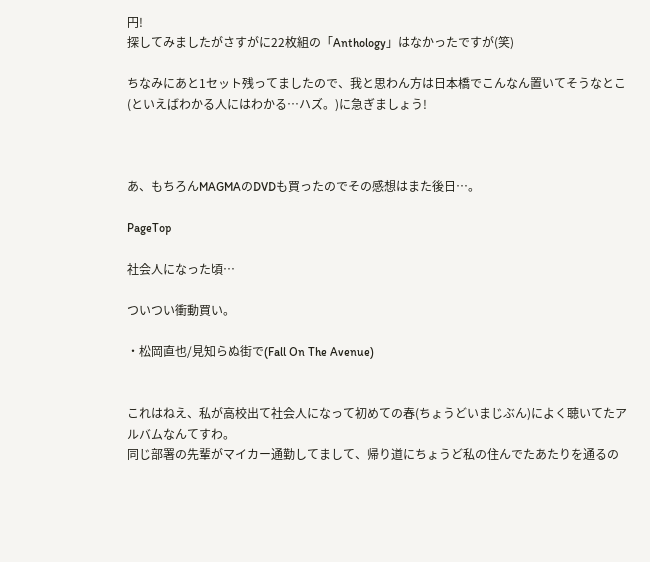円!
探してみましたがさすがに22枚組の「Anthology」はなかったですが(笑)

ちなみにあと1セット残ってましたので、我と思わん方は日本橋でこんなん置いてそうなとこ(といえばわかる人にはわかる…ハズ。)に急ぎましょう!



あ、もちろんMAGMAのDVDも買ったのでその感想はまた後日…。

PageTop

社会人になった頃…

ついつい衝動買い。

・松岡直也/見知らぬ街で(Fall On The Avenue)


これはねえ、私が高校出て社会人になって初めての春(ちょうどいまじぶん)によく聴いてたアルバムなんてすわ。
同じ部署の先輩がマイカー通勤してまして、帰り道にちょうど私の住んでたあたりを通るの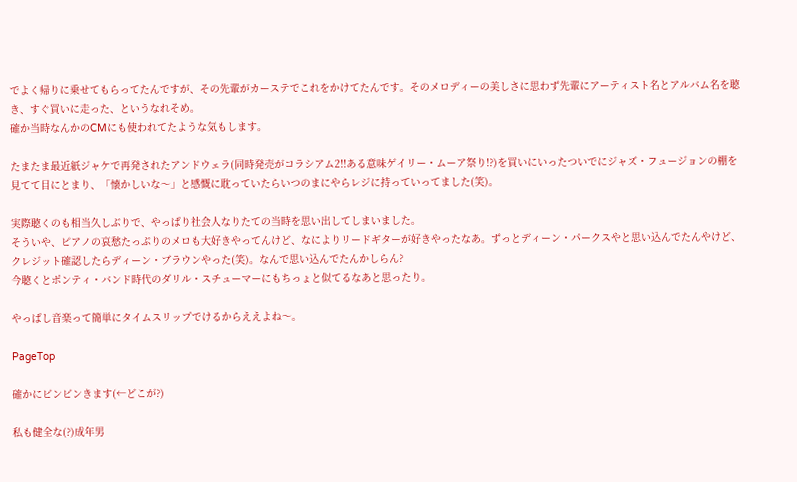でよく帰りに乗せてもらってたんですが、その先輩がカーステでこれをかけてたんです。そのメロディーの美しさに思わず先輩にアーティスト名とアルバム名を聴き、すぐ買いに走った、というなれそめ。
確か当時なんかのCMにも使われてたような気もします。

たまたま最近紙ジャケで再発されたアンドウェラ(同時発売がコラシアム2!!ある意味ゲイリー・ムーア祭り!?)を買いにいったついでにジャズ・フュージョンの棚を見てて目にとまり、「懐かしいな〜」と感慨に耽っていたらいつのまにやらレジに持っていってました(笑)。

実際聴くのも相当久しぶりで、やっぱり社会人なりたての当時を思い出してしまいました。
そういや、ピアノの哀愁たっぷりのメロも大好きやってんけど、なによりリードギターが好きやったなあ。ずっとディーン・パークスやと思い込んでたんやけど、クレジット確認したらディーン・ブラウンやった(笑)。なんで思い込んでたんかしらん?
今聴くとポンティ・バンド時代のダリル・スチューマーにもちっょと似てるなあと思ったり。

やっぱし音楽って簡単にタイムスリップでけるからええよね〜。

PageTop

確かにビンビンきます(←どこが?)

私も健全な(?)成年男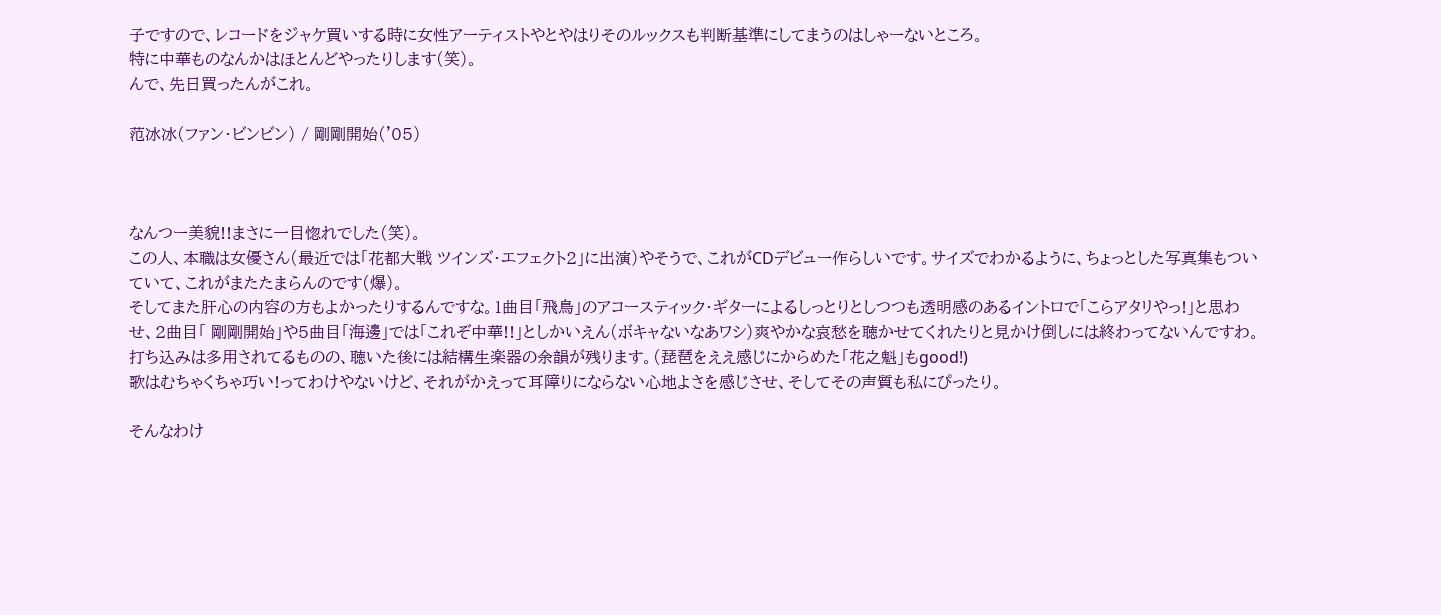子ですので、レコードをジャケ買いする時に女性アーティストやとやはりそのルックスも判断基準にしてまうのはしゃーないところ。
特に中華ものなんかはほとんどやったりします(笑)。
んで、先日買ったんがこれ。

范冰冰(ファン・ビンビン) / 剛剛開始('05)



なんつー美貌!!まさに一目惚れでした(笑)。
この人、本職は女優さん(最近では「花都大戦 ツインズ・エフェクト2」に出演)やそうで、これがCDデビュー作らしいです。サイズでわかるように、ちょっとした写真集もついていて、これがまたたまらんのです(爆)。
そしてまた肝心の内容の方もよかったりするんですな。1曲目「飛鳥」のアコースティック・ギターによるしっとりとしつつも透明感のあるイントロで「こらアタリやっ!」と思わせ、2曲目「 剛剛開始」や5曲目「海邊」では「これぞ中華!!」としかいえん(ボキャないなあワシ)爽やかな哀愁を聴かせてくれたりと見かけ倒しには終わってないんですわ。打ち込みは多用されてるものの、聴いた後には結構生楽器の余韻が残ります。(琵琶をええ感じにからめた「花之魁」もgood!)
歌はむちゃくちゃ巧い!ってわけやないけど、それがかえって耳障りにならない心地よさを感じさせ、そしてその声質も私にぴったり。

そんなわけ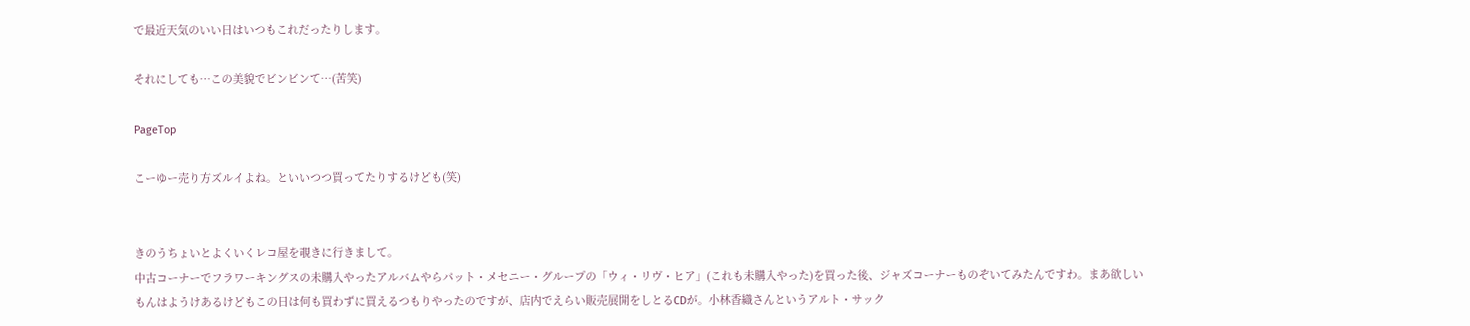で最近天気のいい日はいつもこれだったりします。

それにしても…この美貌でビンビンて…(苦笑)

PageTop

こーゆー売り方ズルイよね。といいつつ買ってたりするけども(笑)


きのうちょいとよくいくレコ屋を覗きに行きまして。
中古コーナーでフラワーキングスの未購入やったアルバムやらパット・メセニー・グループの「ウィ・リヴ・ヒア」(これも未購入やった)を買った後、ジャズコーナーものぞいてみたんですわ。まあ欲しいもんはようけあるけどもこの日は何も買わずに買えるつもりやったのですが、店内でえらい販売展開をしとるCDが。小林香織さんというアルト・サック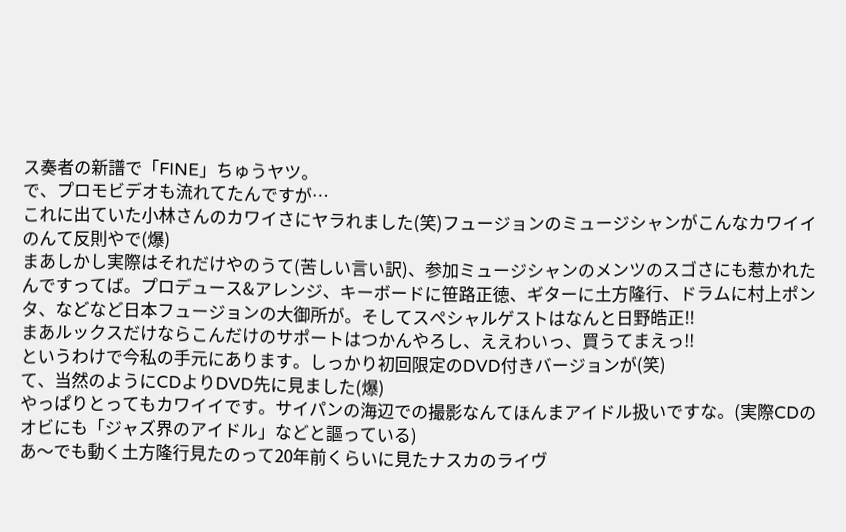ス奏者の新譜で「FINE」ちゅうヤツ。
で、プロモビデオも流れてたんですが…
これに出ていた小林さんのカワイさにヤラれました(笑)フュージョンのミュージシャンがこんなカワイイのんて反則やで(爆)
まあしかし実際はそれだけやのうて(苦しい言い訳)、参加ミュージシャンのメンツのスゴさにも惹かれたんですってば。プロデュース&アレンジ、キーボードに笹路正徳、ギターに土方隆行、ドラムに村上ポンタ、などなど日本フュージョンの大御所が。そしてスペシャルゲストはなんと日野皓正!!
まあルックスだけならこんだけのサポートはつかんやろし、ええわいっ、買うてまえっ!!
というわけで今私の手元にあります。しっかり初回限定のDVD付きバージョンが(笑)
て、当然のようにCDよりDVD先に見ました(爆)
やっぱりとってもカワイイです。サイパンの海辺での撮影なんてほんまアイドル扱いですな。(実際CDのオビにも「ジャズ界のアイドル」などと謳っている)
あ〜でも動く土方隆行見たのって20年前くらいに見たナスカのライヴ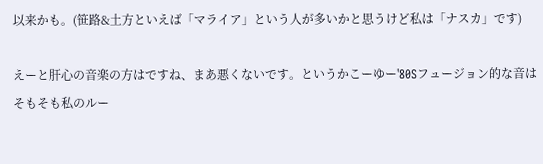以来かも。(笹路&土方といえば「マライア」という人が多いかと思うけど私は「ナスカ」です)

えーと肝心の音楽の方はですね、まあ悪くないです。というかこーゆー'80Sフュージョン的な音はそもそも私のルー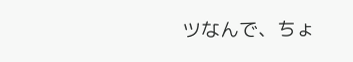ツなんで、ちょ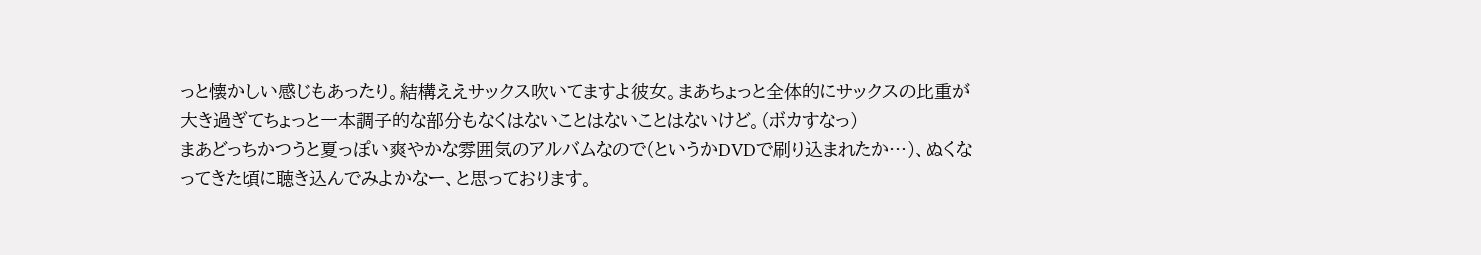っと懐かしい感じもあったり。結構ええサックス吹いてますよ彼女。まあちょっと全体的にサックスの比重が大き過ぎてちょっと一本調子的な部分もなくはないことはないことはないけど。(ボカすなっ)
まあどっちかつうと夏っぽい爽やかな雰囲気のアルバムなので(というかDVDで刷り込まれたか…)、ぬくなってきた頃に聴き込んでみよかなー、と思っております。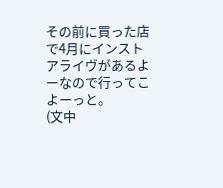その前に買った店で4月にインストアライヴがあるよーなので行ってこよーっと。
(文中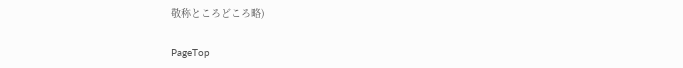敬称ところどころ略)

PageTop